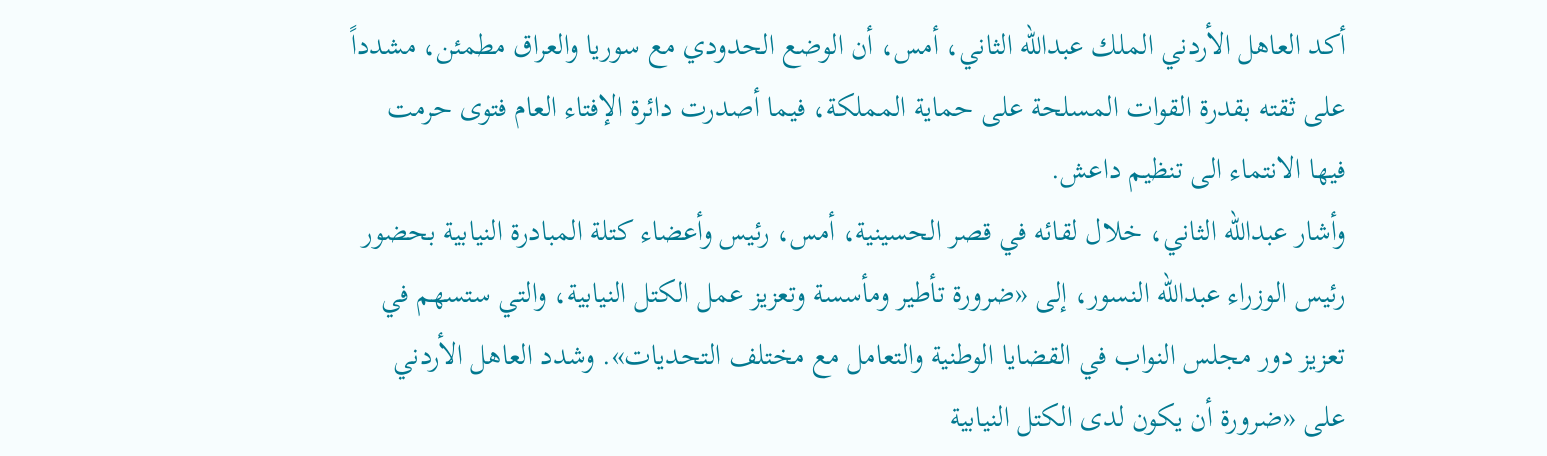أكد العاهل الأردني الملك عبدالله الثاني، أمس، أن الوضع الحدودي مع سوريا والعراق مطمئن، مشدداً على ثقته بقدرة القوات المسلحة على حماية المملكة، فيما أصدرت دائرة الإفتاء العام فتوى حرمت فيها الانتماء الى تنظيم داعش.
وأشار عبدالله الثاني، خلال لقائه في قصر الحسينية، أمس، رئيس وأعضاء كتلة المبادرة النيابية بحضور رئيس الوزراء عبدالله النسور، إلى «ضرورة تأطير ومأسسة وتعزيز عمل الكتل النيابية، والتي ستسهم في تعزيز دور مجلس النواب في القضايا الوطنية والتعامل مع مختلف التحديات». وشدد العاهل الأردني على «ضرورة أن يكون لدى الكتل النيابية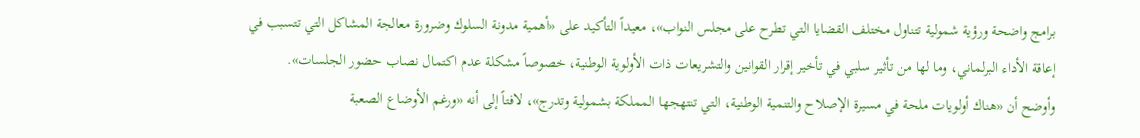برامج واضحة ورؤية شمولية تتناول مختلف القضايا التي تطرح على مجلس النواب»، معيداً التأكيد على «أهمية مدونة السلوك وضرورة معالجة المشاكل التي تتسبب في إعاقة الأداء البرلماني، وما لها من تأثير سلبي في تأخير إقرار القوانين والتشريعات ذات الأولوية الوطنية، خصوصاً مشكلة عدم اكتمال نصاب حضور الجلسات».
وأوضح أن «هناك أولويات ملحة في مسيرة الإصلاح والتنمية الوطنية، التي تنتهجها المملكة بشمولية وتدرج»، لافتاً إلى أنه «ورغم الأوضاع الصعبة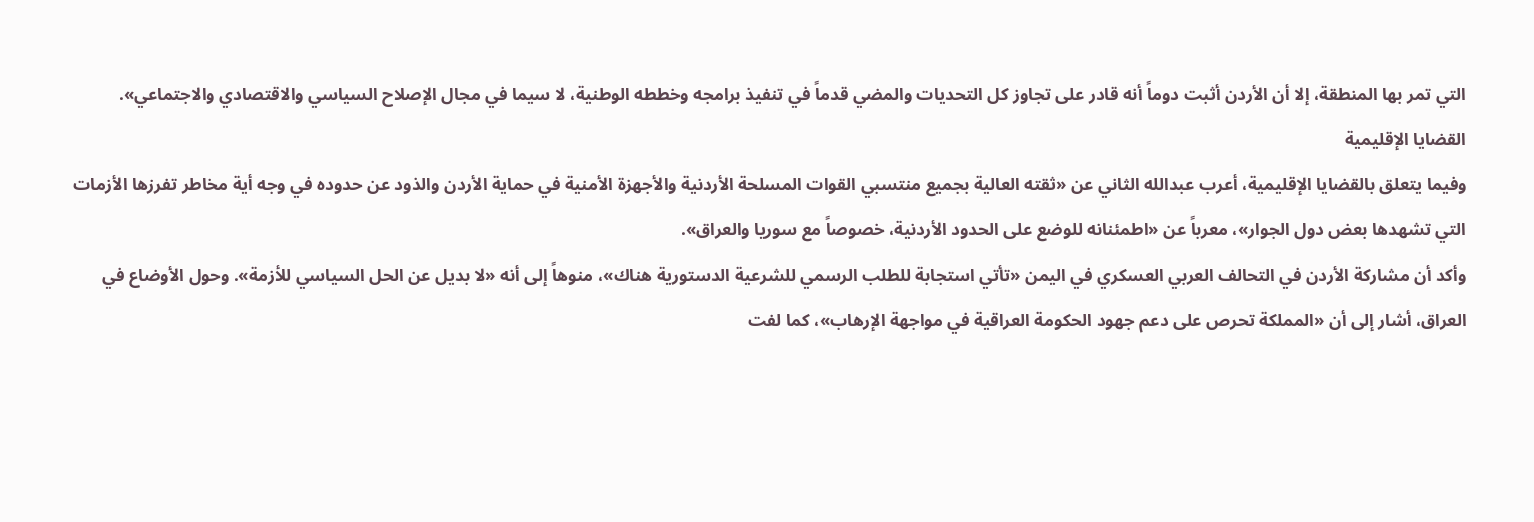التي تمر بها المنطقة، إلا أن الأردن أثبت دوماً أنه قادر على تجاوز كل التحديات والمضي قدماً في تنفيذ برامجه وخططه الوطنية، لا سيما في مجال الإصلاح السياسي والاقتصادي والاجتماعي».
القضايا الإقليمية
وفيما يتعلق بالقضايا الإقليمية، أعرب عبدالله الثاني عن «ثقته العالية بجميع منتسبي القوات المسلحة الأردنية والأجهزة الأمنية في حماية الأردن والذود عن حدوده في وجه أية مخاطر تفرزها الأزمات التي تشهدها بعض دول الجوار»، معرباً عن «اطمئنانه للوضع على الحدود الأردنية، خصوصاً مع سوريا والعراق».
وأكد أن مشاركة الأردن في التحالف العربي العسكري في اليمن «تأتي استجابة للطلب الرسمي للشرعية الدستورية هناك»، منوهاً إلى أنه «لا بديل عن الحل السياسي للأزمة». وحول الأوضاع في العراق، أشار إلى أن «المملكة تحرص على دعم جهود الحكومة العراقية في مواجهة الإرهاب»، كما لفت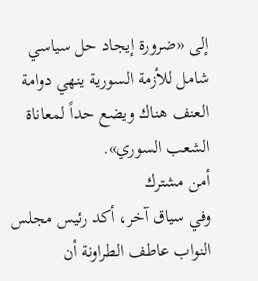إلى «ضرورة إيجاد حل سياسي شامل للأزمة السورية ينهي دوامة العنف هناك ويضع حداً لمعاناة الشعب السوري».
أمن مشترك
وفي سياق آخر، أكد رئيس مجلس النواب عاطف الطراونة أن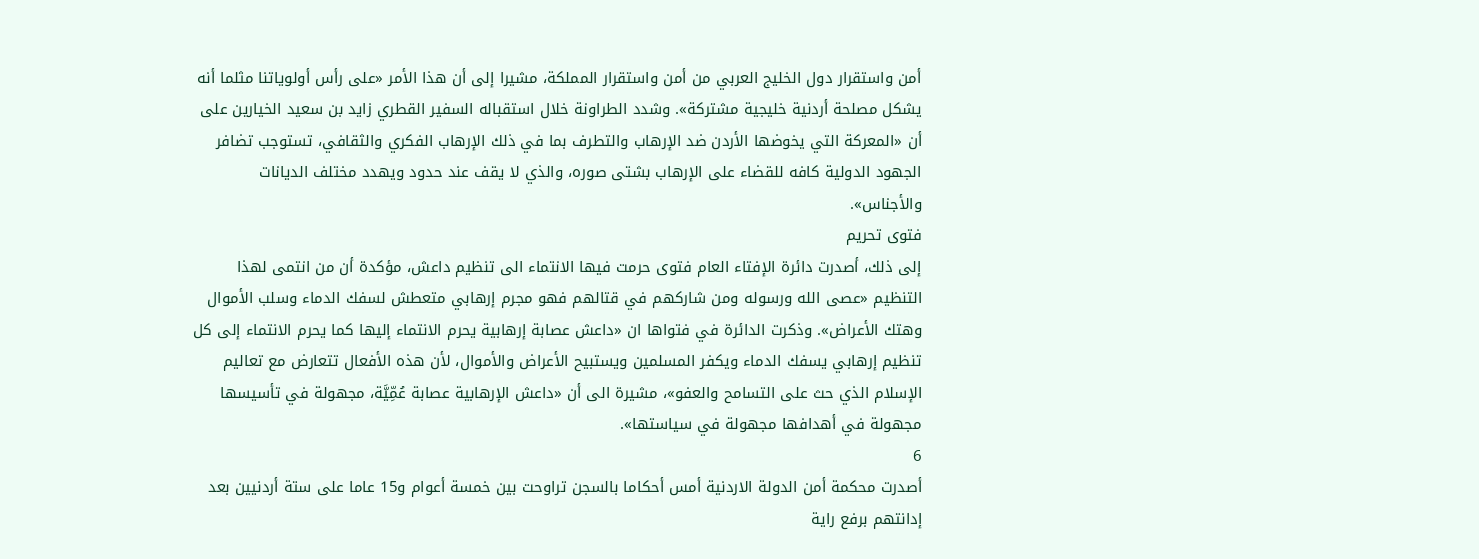أمن واستقرار دول الخليج العربي من أمن واستقرار المملكة، مشيرا إلى أن هذا الأمر «على رأس أولوياتنا مثلما أنه يشكل مصلحة أردنية خليجية مشتركة». وشدد الطراونة خلال استقباله السفير القطري زايد بن سعيد الخيارين على أن «المعركة التي يخوضها الأردن ضد الإرهاب والتطرف بما في ذلك الإرهاب الفكري والثقافي، تستوجب تضافر الجهود الدولية كافه للقضاء على الإرهاب بشتى صوره، والذي لا يقف عند حدود ويهدد مختلف الديانات والأجناس».
فتوى تحريم
إلى ذلك، أصدرت دائرة الإفتاء العام فتوى حرمت فيها الانتماء الى تنظيم داعش، مؤكدة أن من انتمى لهذا التنظيم «عصى الله ورسوله ومن شاركهم في قتالهم فهو مجرم إرهابي متعطش لسفك الدماء وسلب الأموال وهتك الأعراض». وذكرت الدائرة في فتواها ان «داعش عصابة إرهابية يحرم الانتماء إليها كما يحرم الانتماء إلى كل تنظيم إرهابي يسفك الدماء ويكفر المسلمين ويستبيح الأعراض والأموال، لأن هذه الأفعال تتعارض مع تعاليم الإسلام الذي حث على التسامح والعفو»، مشيرة الى أن «داعش الإرهابية عصابة عُمِّيَّة، مجهولة في تأسيسها مجهولة في أهدافها مجهولة في سياستها».
6
أصدرت محكمة أمن الدولة الاردنية أمس أحكاما بالسجن تراوحت بين خمسة أعوام و15 عاما على ستة أردنيين بعد إدانتهم برفع راية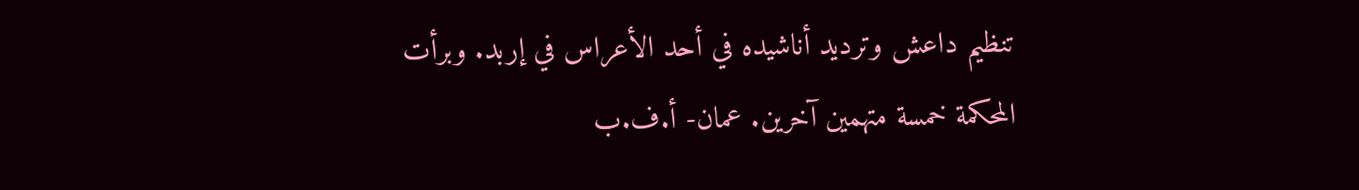تنظيم داعش وترديد أناشيده في أحد الأعراس في إربد. وبرأت المحكمة خمسة متهمين آخرين. عمان- أ.ف.ب